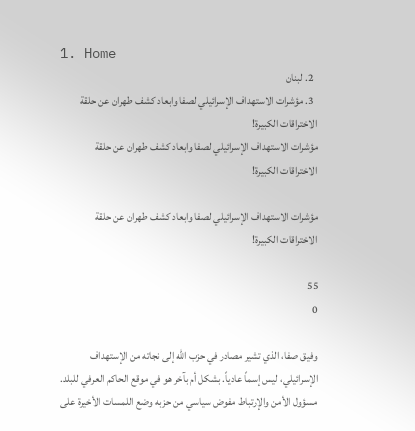1. Home
  2. لبنان
  3. مؤشرات الاستهداف الإسرائيلي لصفا وابعاد كشف طهران عن حلقة الاختراقات الكبيرة!
مؤشرات الاستهداف الإسرائيلي لصفا وابعاد كشف طهران عن حلقة الاختراقات الكبيرة!

مؤشرات الاستهداف الإسرائيلي لصفا وابعاد كشف طهران عن حلقة الاختراقات الكبيرة!

55
0

وفيق صفا، الذي تشير مصادر في حزب الله إلى نجاته من الإستهداف الإسرائيلي، ليس إسماً عادياً. بشكل أم بآخر هو في موقع الحاكم العرفي للبلد. مسؤول الأمن والإرتباط مفوض سياسي من حزبه وضع اللمسات الأخيرة على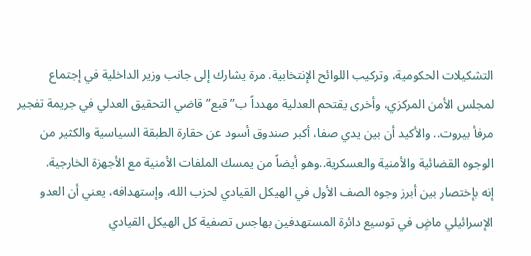التشكيلات الحكومية، وتركيب اللوائح الإنتخابية. مرة يشارك إلى جانب وزير الداخلية في إجتماع لمجلس الأمن المركزي، وأخرى يقتحم العدلية مهدداً ب”قبع” قاضي التحقيق العدلي في جريمة تفجير مرفأ بيروت.. والأكيد أن بين يدي صفا، أكبر صندوق أسود عن حقارة الطبقة السياسية والكثير من الوجوه القضائية والأمنية والعسكرية..وهو أيضاً من يمسك الملفات الأمنية مع الأجهزة الخارجية.
إنه بإختصار بين أبرز وجوه الصف الأول في الهيكل القيادي لحزب الله، وإستهدافه، يعني أن العدو الإسرائيلي ماضٍ في توسيع دائرة المستهدفين بهاجس تصفية كل الهيكل القيادي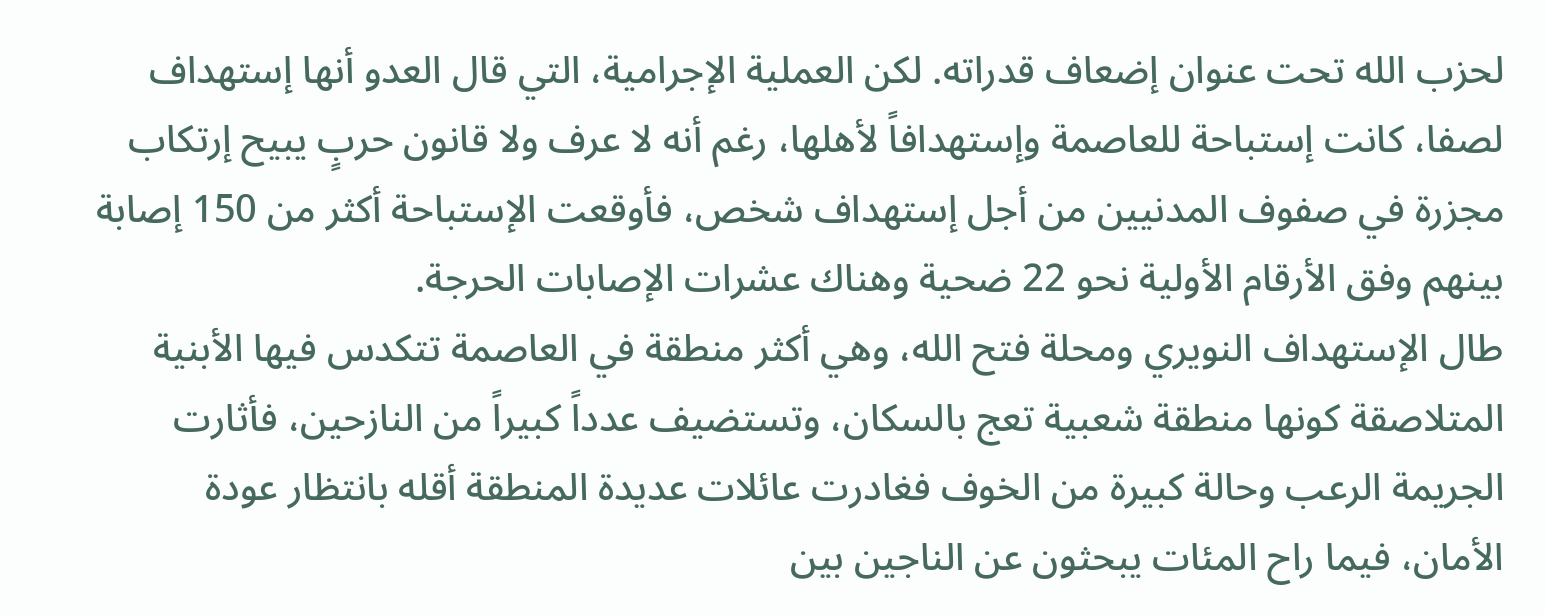لحزب الله تحت عنوان إضعاف قدراته. لكن العملية الإجرامية، التي قال العدو أنها إستهداف لصفا، كانت إستباحة للعاصمة وإستهدافاً لأهلها، رغم أنه لا عرف ولا قانون حربٍ يبيح إرتكاب مجزرة في صفوف المدنيين من أجل إستهداف شخص، فأوقعت الإستباحة أكثر من 150 إصابة بينهم وفق الأرقام الأولية نحو 22 ضحية وهناك عشرات الإصابات الحرجة.
طال الإستهداف النويري ومحلة فتح الله، وهي أكثر منطقة في العاصمة تتكدس فيها الأبنية المتلاصقة كونها منطقة شعبية تعج بالسكان، وتستضيف عدداً كبيراً من النازحين، فأثارت الجريمة الرعب وحالة كبيرة من الخوف فغادرت عائلات عديدة المنطقة أقله بانتظار عودة الأمان، فيما راح المئات يبحثون عن الناجين بين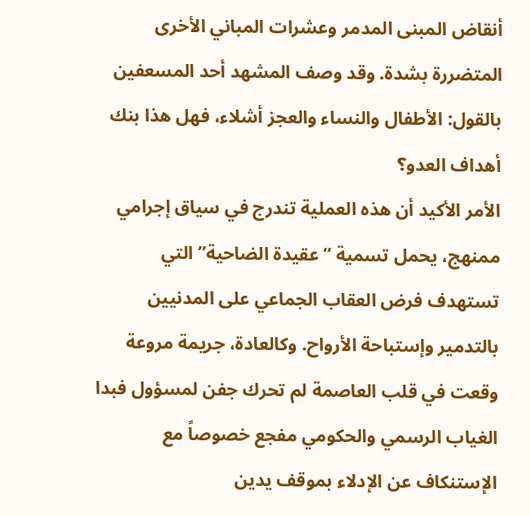أنقاض المبنى المدمر وعشرات المباني الأخرى المتضررة بشدة. وقد وصف المشهد أحد المسعفين بالقول: الأطفال والنساء والعجز أشلاء، فهل هذا بنك أهداف العدو؟
الأمر الأكيد أن هذه العملية تندرج في سياق إجرامي ممنهج، يحمل تسمية “عقيدة الضاحية” التي تستهدف فرض العقاب الجماعي على المدنيين بالتدمير وإستباحة الأرواح. وكالعادة، جريمة مروعة وقعت في قلب العاصمة لم تحرك جفن لمسؤول فبدا الغياب الرسمي والحكومي مفجع خصوصاً مع الإستنكاف عن الإدلاء بموقف يدين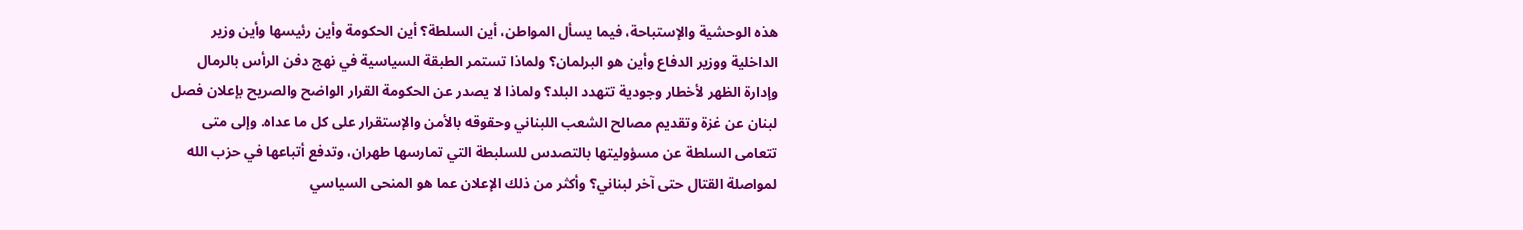هذه الوحشية والإستباحة، فيما يسأل المواطن، أين السلطة؟ أين الحكومة وأين رئيسها وأين وزير الداخلية ووزير الدفاع وأين هو البرلمان؟ ولماذا تستمر الطبقة السياسية في نهج دفن الرأس بالرمال وإدارة الظهر لأخطار وجودية تتهدد البلد؟ ولماذا لا يصدر عن الحكومة القرار الواضح والصريح بإعلان فصل لبنان عن غزة وتقديم مصالح الشعب اللبناني وحقوقه بالأمن والإستقرار على كل ما عداه. وإلى متى تتعامى السلطة عن مسؤوليتها بالتصدس للسلبطة التي تمارسها طهران، وتدفع أتباعها في حزب الله لمواصلة القتال حتى آخر لبناني؟ وأكثر من ذلك الإعلان عما هو المنحى السياسي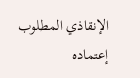الإنقاذي المطلوب إعتماده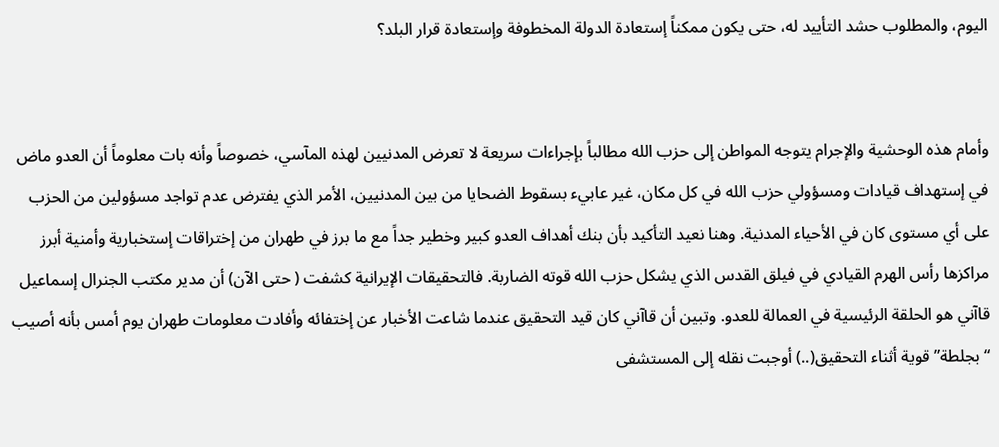اليوم، والمطلوب حشد التأييد له، حتى يكون ممكناً إستعادة الدولة المخطوفة وإستعادة قرار البلد؟


وأمام هذه الوحشية والإجرام يتوجه المواطن إلى حزب الله مطالباً بإجراءات سريعة لا تعرض المدنيين لهذه المآسي، خصوصاً وأنه بات معلوماً أن العدو ماض في إستهداف قيادات ومسؤولي حزب الله في كل مكان، غير عابيء بسقوط الضحايا من بين المدنيين، الأمر الذي يفترض عدم تواجد مسؤولين من الحزب على أي مستوى كان في الأحياء المدنية. وهنا نعيد التأكيد بأن بنك أهداف العدو كبير وخطير جداً مع ما برز في طهران من إختراقات إستخبارية وأمنية أبرز مراكزها رأس الهرم القيادي في فيلق القدس الذي يشكل حزب الله قوته الضاربة. فالتحقيقات الإيرانية كشفت ( حتى الآن) أن مدير مكتب الجنرال إسماعيل قاآني هو الحلقة الرئيسية في العمالة للعدو. وتبين أن قاآني كان قيد التحقيق عندما شاعت الأخبار عن إختفائه وأفادت معلومات طهران يوم أمس بأنه أصيب “بجلطة” قوية أثناء التحقيق(..) أوجبت نقله إلى المستشفى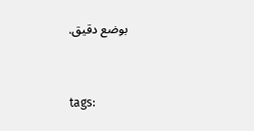بوضع دقيق.


tags: